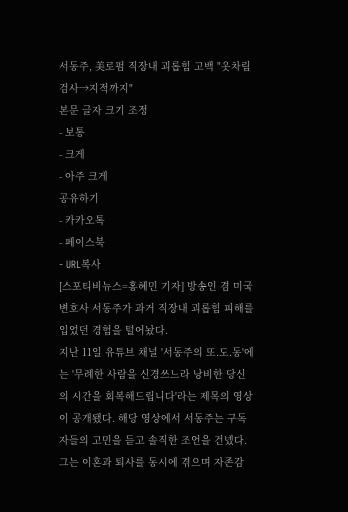서동주, 美로펌 직장내 괴롭힘 고백 "옷차림 검사→지적까지"
본문 글자 크기 조정
- 보통
- 크게
- 아주 크게
공유하기
- 카카오톡
- 페이스북
- URL복사
[스포티비뉴스=홍혜민 기자] 방송인 겸 미국 변호사 서동주가 과거 직장내 괴롭힘 피해를 입었던 경험을 털어놨다.
지난 11일 유튜브 채널 '서동주의 또.도.동'에는 '무례한 사람을 신경쓰느라 낭비한 당신의 시간을 회복해드립니다'라는 제목의 영상이 공개됐다. 해당 영상에서 서동주는 구독자들의 고민을 듣고 솔직한 조언을 건넸다.
그는 이혼과 퇴사를 동시에 겪으며 자존감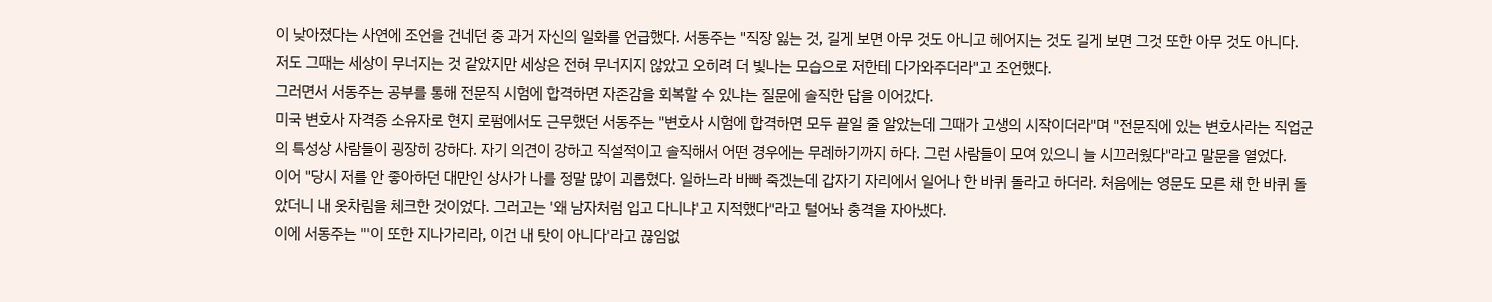이 낮아졌다는 사연에 조언을 건네던 중 과거 자신의 일화를 언급했다. 서동주는 "직장 잃는 것, 길게 보면 아무 것도 아니고 헤어지는 것도 길게 보면 그것 또한 아무 것도 아니다. 저도 그때는 세상이 무너지는 것 같았지만 세상은 전혀 무너지지 않았고 오히려 더 빛나는 모습으로 저한테 다가와주더라"고 조언했다.
그러면서 서동주는 공부를 통해 전문직 시험에 합격하면 자존감을 회복할 수 있냐는 질문에 솔직한 답을 이어갔다.
미국 변호사 자격증 소유자로 현지 로펌에서도 근무했던 서동주는 "변호사 시험에 합격하면 모두 끝일 줄 알았는데 그때가 고생의 시작이더라"며 "전문직에 있는 변호사라는 직업군의 특성상 사람들이 굉장히 강하다. 자기 의견이 강하고 직설적이고 솔직해서 어떤 경우에는 무례하기까지 하다. 그런 사람들이 모여 있으니 늘 시끄러웠다"라고 말문을 열었다.
이어 "당시 저를 안 좋아하던 대만인 상사가 나를 정말 많이 괴롭혔다. 일하느라 바빠 죽겠는데 갑자기 자리에서 일어나 한 바퀴 돌라고 하더라. 처음에는 영문도 모른 채 한 바퀴 돌았더니 내 옷차림을 체크한 것이었다. 그러고는 '왜 남자처럼 입고 다니냐'고 지적했다"라고 털어놔 충격을 자아냈다.
이에 서동주는 "'이 또한 지나가리라, 이건 내 탓이 아니다'라고 끊임없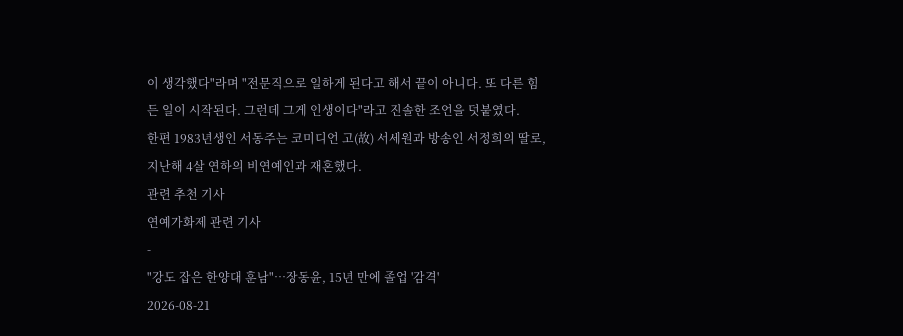이 생각했다"라며 "전문직으로 일하게 된다고 해서 끝이 아니다. 또 다른 힘든 일이 시작된다. 그런데 그게 인생이다"라고 진솔한 조언을 덧붙였다.
한편 1983년생인 서동주는 코미디언 고(故) 서세원과 방송인 서정희의 딸로, 지난해 4살 연하의 비연예인과 재혼했다.
관련 추천 기사
연예가화제 관련 기사
-
"강도 잡은 한양대 훈남"…장동윤, 15년 만에 졸업 '감격'
2026-08-21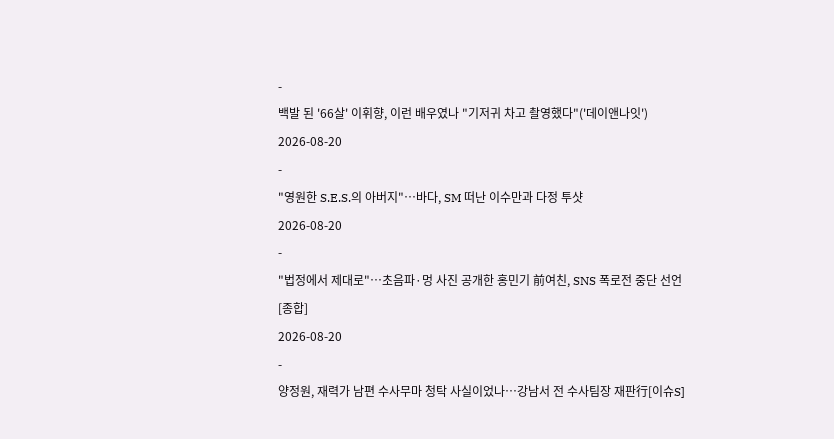-
백발 된 '66살' 이휘향, 이런 배우였나 "기저귀 차고 촬영했다"('데이앤나잇')
2026-08-20
-
"영원한 S.E.S.의 아버지"…바다, SM 떠난 이수만과 다정 투샷
2026-08-20
-
"법정에서 제대로"…초음파·멍 사진 공개한 홍민기 前여친, SNS 폭로전 중단 선언[종합]
2026-08-20
-
양정원, 재력가 남편 수사무마 청탁 사실이었나…강남서 전 수사팀장 재판行[이슈S]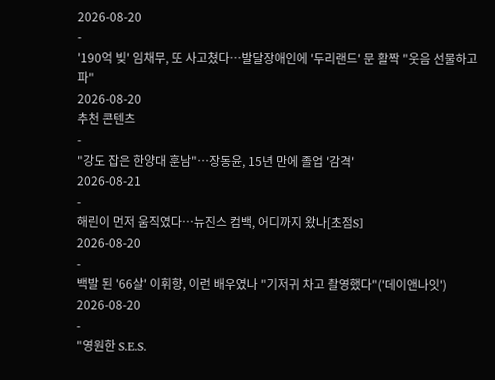2026-08-20
-
'190억 빚' 임채무, 또 사고쳤다…발달장애인에 '두리랜드' 문 활짝 "웃음 선물하고파"
2026-08-20
추천 콘텐츠
-
"강도 잡은 한양대 훈남"…장동윤, 15년 만에 졸업 '감격'
2026-08-21
-
해린이 먼저 움직였다…뉴진스 컴백, 어디까지 왔나[초점S]
2026-08-20
-
백발 된 '66살' 이휘향, 이런 배우였나 "기저귀 차고 촬영했다"('데이앤나잇')
2026-08-20
-
"영원한 S.E.S.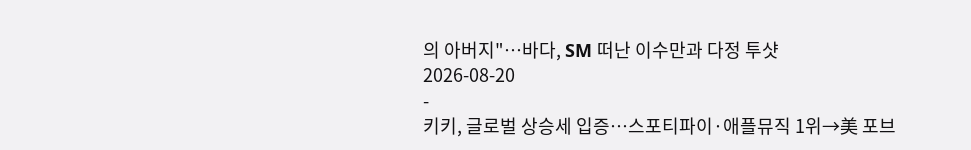의 아버지"…바다, SM 떠난 이수만과 다정 투샷
2026-08-20
-
키키, 글로벌 상승세 입증…스포티파이·애플뮤직 1위→美 포브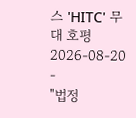스 'HITC' 무대 호평
2026-08-20
-
"법정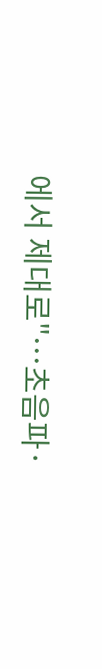에서 제대로"…초음파·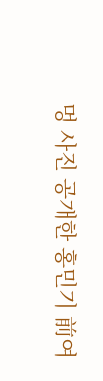멍 사진 공개한 홍민기 前여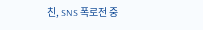친, SNS 폭로전 중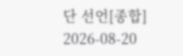단 선언[종합]
2026-08-20